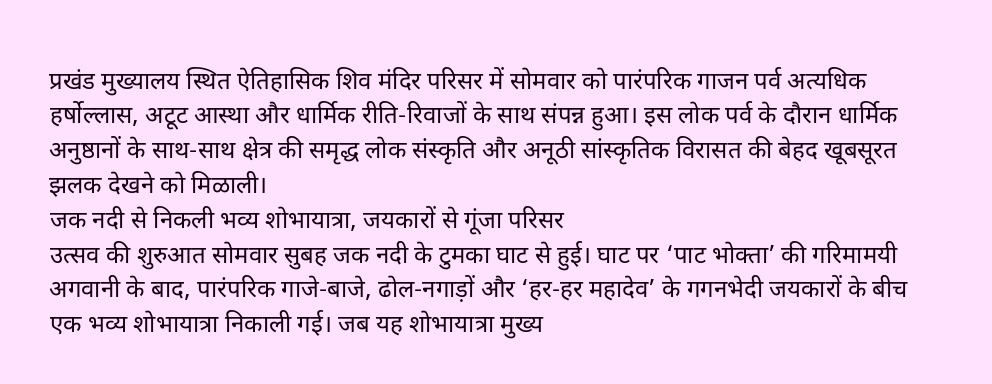प्रखंड मुख्यालय स्थित ऐतिहासिक शिव मंदिर परिसर में सोमवार को पारंपरिक गाजन पर्व अत्यधिक हर्षोल्लास, अटूट आस्था और धार्मिक रीति-रिवाजों के साथ संपन्न हुआ। इस लोक पर्व के दौरान धार्मिक अनुष्ठानों के साथ-साथ क्षेत्र की समृद्ध लोक संस्कृति और अनूठी सांस्कृतिक विरासत की बेहद खूबसूरत झलक देखने को मिळाली।
जक नदी से निकली भव्य शोभायात्रा, जयकारों से गूंजा परिसर
उत्सव की शुरुआत सोमवार सुबह जक नदी के टुमका घाट से हुई। घाट पर ‘पाट भोक्ता’ की गरिमामयी अगवानी के बाद, पारंपरिक गाजे-बाजे, ढोल-नगाड़ों और ‘हर-हर महादेव’ के गगनभेदी जयकारों के बीच एक भव्य शोभायात्रा निकाली गई। जब यह शोभायात्रा मुख्य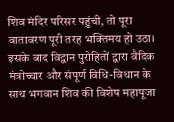शिव मंदिर परिसर पहुंची, तो पूरा वातावरण पूरी तरह भक्तिमय हो उठा। इसके बाद विद्वान पुरोहितों द्वारा वैदिक मंत्रोच्चार और संपूर्ण विधि-विधान के साथ भगवान शिव की विशेष महापूजा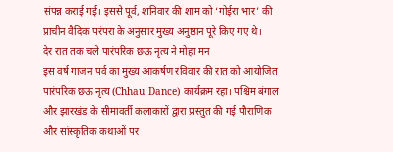संपन्न कराई गई। इससे पूर्व, शनिवार की शाम को ‘गोईरा भार’ की प्राचीन वैदिक परंपरा के अनुसार मुख्य अनुष्ठान पूरे किए गए थे।
देर रात तक चले पारंपरिक छऊ नृत्य ने मोहा मन
इस वर्ष गाजन पर्व का मुख्य आकर्षण रविवार की रात को आयोजित पारंपरिक छऊ नृत्य (Chhau Dance) कार्यक्रम रहा। पश्चिम बंगाल और झारखंड के सीमावर्ती कलाकारों द्वारा प्रस्तुत की गई पौराणिक और सांस्कृतिक कथाओं पर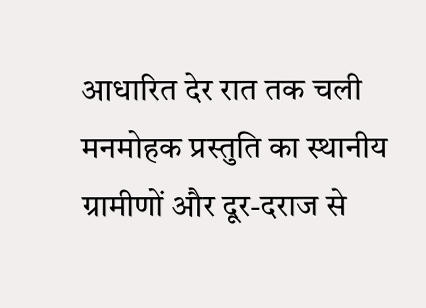आधारित देर रात तक चली मनमोहक प्रस्तुति का स्थानीय ग्रामीणों और दूर-दराज से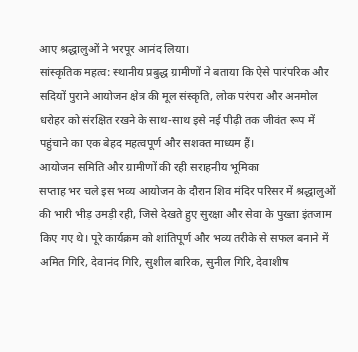आए श्रद्धालुओं ने भरपूर आनंद लिया।
सांस्कृतिक महत्व: स्थानीय प्रबुद्ध ग्रामीणों ने बताया कि ऐसे पारंपरिक और सदियों पुराने आयोजन क्षेत्र की मूल संस्कृति, लोक परंपरा और अनमोल धरोहर को संरक्षित रखने के साथ-साथ इसे नई पीढ़ी तक जीवंत रूप में पहुंचाने का एक बेहद महत्वपूर्ण और सशक्त माध्यम हैं।
आयोजन समिति और ग्रामीणों की रही सराहनीय भूमिका
सप्ताह भर चले इस भव्य आयोजन के दौरान शिव मंदिर परिसर में श्रद्धालुओं की भारी भीड़ उमड़ी रही, जिसे देखते हुए सुरक्षा और सेवा के पुख्ता इंतजाम किए गए थे। पूरे कार्यक्रम को शांतिपूर्ण और भव्य तरीके से सफल बनाने में अमित गिरि, देवानंद गिरि, सुशील बारिक, सुनील गिरि, देवाशीष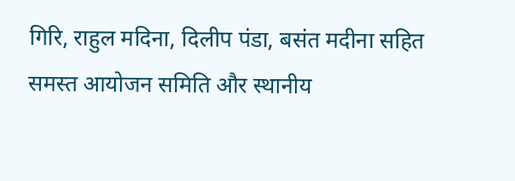गिरि, राहुल मदिना, दिलीप पंडा, बसंत मदीना सहित समस्त आयोजन समिति और स्थानीय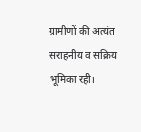ग्रामीणों की अत्यंत सराहनीय व सक्रिय भूमिका रही।